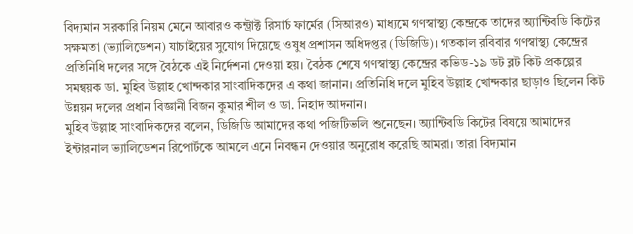বিদ্যমান সরকারি নিয়ম মেনে আবারও কন্ট্রাক্ট রিসার্চ ফার্মের (সিআরও) মাধ্যমে গণস্বাস্থ্য কেন্দ্রকে তাদের অ্যান্টিবডি কিটের সক্ষমতা (ভ্যালিডেশন) যাচাইয়ের সুযোগ দিয়েছে ওষুধ প্রশাসন অধিদপ্তর (ডিজিডি)। গতকাল রবিবার গণস্বাস্থ্য কেন্দ্রের প্রতিনিধি দলের সঙ্গে বৈঠকে এই নির্দেশনা দেওয়া হয়। বৈঠক শেষে গণস্বাস্থ্য কেন্দ্রের কভিড-১৯ ডট ব্লট কিট প্রকল্পের সমন্বয়ক ডা. মুহিব উল্লাহ খোন্দকার সাংবাদিকদের এ কথা জানান। প্রতিনিধি দলে মুহিব উল্লাহ খোন্দকার ছাড়াও ছিলেন কিট উন্নয়ন দলের প্রধান বিজ্ঞানী বিজন কুমার শীল ও ডা. নিহাদ আদনান।
মুহিব উল্লাহ সাংবাদিকদের বলেন, ডিজিডি আমাদের কথা পজিটিভলি শুনেছেন। অ্যান্টিবডি কিটের বিষয়ে আমাদের ইন্টারনাল ভ্যালিডেশন রিপোর্টকে আমলে এনে নিবন্ধন দেওয়ার অনুরোধ করেছি আমরা। তারা বিদ্যমান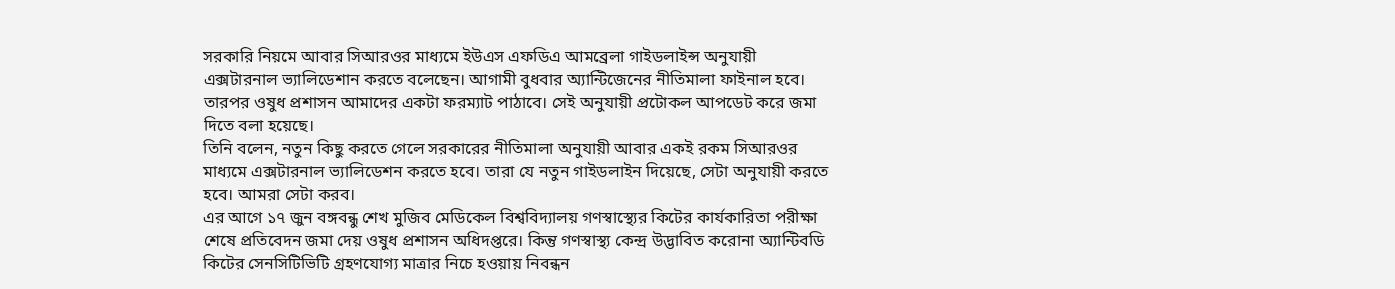সরকারি নিয়মে আবার সিআরওর মাধ্যমে ইউএস এফডিএ আমব্রেলা গাইডলাইন্স অনুযায়ী এক্সটারনাল ভ্যালিডেশান করতে বলেছেন। আগামী বুধবার অ্যান্টিজেনের নীতিমালা ফাইনাল হবে। তারপর ওষুধ প্রশাসন আমাদের একটা ফরম্যাট পাঠাবে। সেই অনুযায়ী প্রটোকল আপডেট করে জমা দিতে বলা হয়েছে।
তিনি বলেন, নতুন কিছু করতে গেলে সরকারের নীতিমালা অনুযায়ী আবার একই রকম সিআরওর মাধ্যমে এক্সটারনাল ভ্যালিডেশন করতে হবে। তারা যে নতুন গাইডলাইন দিয়েছে, সেটা অনুযায়ী করতে হবে। আমরা সেটা করব।
এর আগে ১৭ জুন বঙ্গবন্ধু শেখ মুজিব মেডিকেল বিশ্ববিদ্যালয় গণস্বাস্থ্যের কিটের কার্যকারিতা পরীক্ষা শেষে প্রতিবেদন জমা দেয় ওষুধ প্রশাসন অধিদপ্তরে। কিন্তু গণস্বাস্থ্য কেন্দ্র উদ্ভাবিত করোনা অ্যান্টিবডি কিটের সেনসিটিভিটি গ্রহণযোগ্য মাত্রার নিচে হওয়ায় নিবন্ধন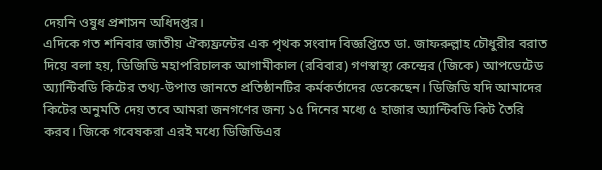দেয়নি ওষুধ প্রশাসন অধিদপ্তর।
এদিকে গত শনিবার জাতীয় ঐক্যফ্রন্টের এক পৃথক সংবাদ বিজ্ঞপ্তিতে ডা. জাফরুল্লাহ চৌধুরীর বরাত দিয়ে বলা হয়, ডিজিডি মহাপরিচালক আগামীকাল (রবিবার) গণস্বাস্থ্য কেন্দ্রের (জিকে) আপডেটেড অ্যান্টিবডি কিটের তথ্য-উপাত্ত জানতে প্রতিষ্ঠানটির কর্মকর্তাদের ডেকেছেন। ডিজিডি যদি আমাদের কিটের অনুমতি দেয় তবে আমরা জনগণের জন্য ১৫ দিনের মধ্যে ৫ হাজার অ্যান্টিবডি কিট তৈরি করব। জিকে গবেষকরা এরই মধ্যে ডিজিডিএর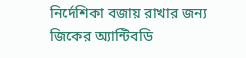নির্দেশিকা বজায় রাখার জন্য জিকের অ্যান্টিবডি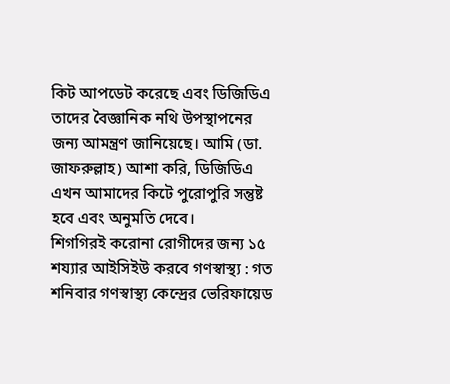কিট আপডেট করেছে এবং ডিজিডিএ তাদের বৈজ্ঞানিক নথি উপস্থাপনের জন্য আমন্ত্রণ জানিয়েছে। আমি (ডা. জাফরুল্লাহ) আশা করি, ডিজিডিএ এখন আমাদের কিটে পুরোপুরি সন্তুষ্ট হবে এবং অনুমতি দেবে।
শিগগিরই করোনা রোগীদের জন্য ১৫ শয্যার আইসিইউ করবে গণস্বাস্থ্য : গত শনিবার গণস্বাস্থ্য কেন্দ্রের ভেরিফায়েড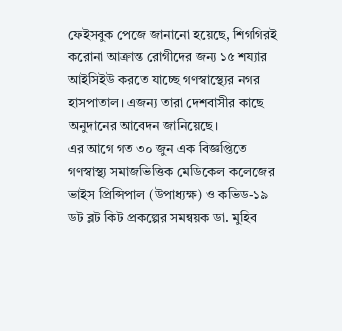ফেইসবুক পেজে জানানো হয়েছে, শিগগিরই করোনা আক্রান্ত রোগীদের জন্য ১৫ শয্যার আইসিইউ করতে যাচ্ছে গণস্বাস্থ্যের নগর হাসপাতাল। এজন্য তারা দেশবাসীর কাছে অনুদানের আবেদন জানিয়েছে।
এর আগে গত ৩০ জুন এক বিজ্ঞপ্তিতে গণস্বাস্থ্য সমাজভিত্তিক মেডিকেল কলেজের ভাইস প্রিন্সিপাল (উপাধ্যক্ষ) ও কভিড-১৯ ডট ব্লট কিট প্রকল্পের সমন্বয়ক ডা. মুহিব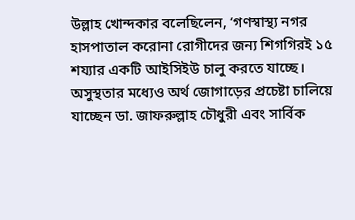উল্লাহ খোন্দকার বলেছিলেন, ‘গণস্বাস্থ্য নগর হাসপাতাল করোনা রোগীদের জন্য শিগগিরই ১৫ শয্যার একটি আইসিইউ চালু করতে যাচ্ছে। অসুস্থতার মধ্যেও অর্থ জোগাড়ের প্রচেষ্টা চালিয়ে যাচ্ছেন ডা. জাফরুল্লাহ চৌধুরী এবং সার্বিক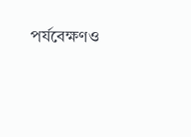পর্যবেক্ষণও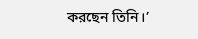করছেন তিনি।’